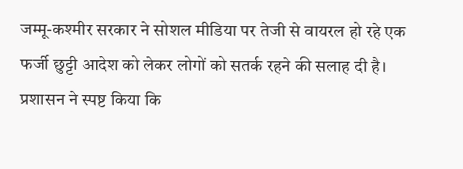जम्मू-कश्मीर सरकार ने सोशल मीडिया पर तेजी से वायरल हो रहे एक फर्जी छुट्टी आदेश को लेकर लोगों को सतर्क रहने की सलाह दी है। प्रशासन ने स्पष्ट किया कि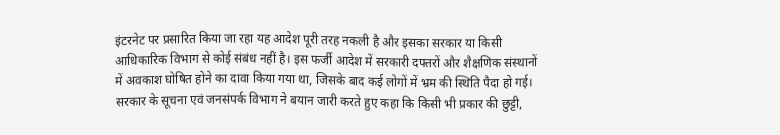इंटरनेट पर प्रसारित किया जा रहा यह आदेश पूरी तरह नकली है और इसका सरकार या किसी आधिकारिक विभाग से कोई संबंध नहीं है। इस फर्जी आदेश में सरकारी दफ्तरों और शैक्षणिक संस्थानों में अवकाश घोषित होने का दावा किया गया था, जिसके बाद कई लोगों में भ्रम की स्थिति पैदा हो गई।
सरकार के सूचना एवं जनसंपर्क विभाग ने बयान जारी करते हुए कहा कि किसी भी प्रकार की छुट्टी,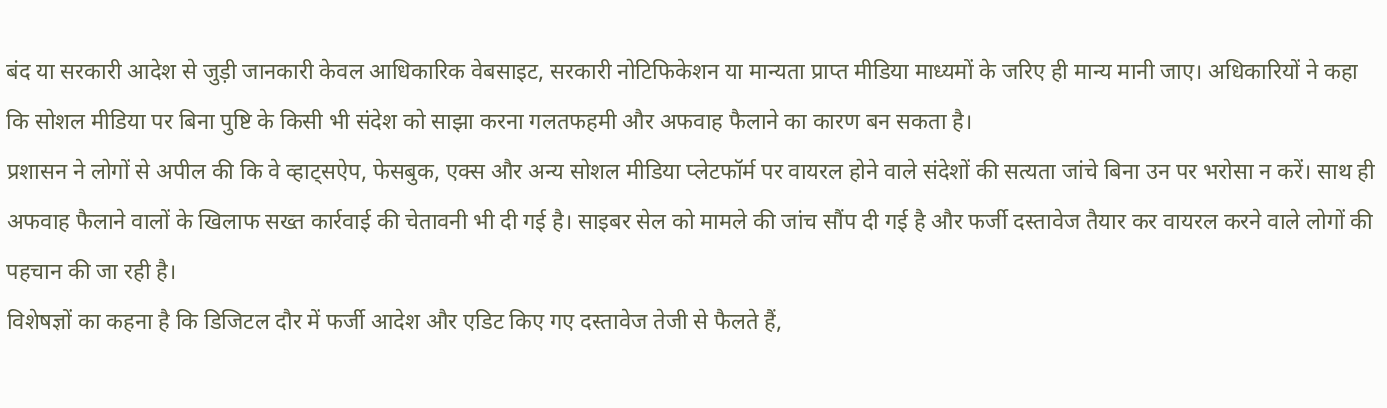बंद या सरकारी आदेश से जुड़ी जानकारी केवल आधिकारिक वेबसाइट, सरकारी नोटिफिकेशन या मान्यता प्राप्त मीडिया माध्यमों के जरिए ही मान्य मानी जाए। अधिकारियों ने कहा कि सोशल मीडिया पर बिना पुष्टि के किसी भी संदेश को साझा करना गलतफहमी और अफवाह फैलाने का कारण बन सकता है।
प्रशासन ने लोगों से अपील की कि वे व्हाट्सऐप, फेसबुक, एक्स और अन्य सोशल मीडिया प्लेटफॉर्म पर वायरल होने वाले संदेशों की सत्यता जांचे बिना उन पर भरोसा न करें। साथ ही अफवाह फैलाने वालों के खिलाफ सख्त कार्रवाई की चेतावनी भी दी गई है। साइबर सेल को मामले की जांच सौंप दी गई है और फर्जी दस्तावेज तैयार कर वायरल करने वाले लोगों की पहचान की जा रही है।
विशेषज्ञों का कहना है कि डिजिटल दौर में फर्जी आदेश और एडिट किए गए दस्तावेज तेजी से फैलते हैं,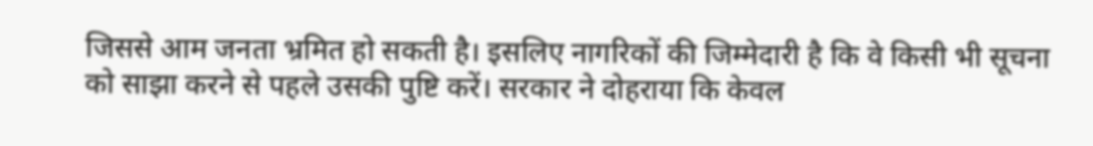जिससे आम जनता भ्रमित हो सकती है। इसलिए नागरिकों की जिम्मेदारी है कि वे किसी भी सूचना को साझा करने से पहले उसकी पुष्टि करें। सरकार ने दोहराया कि केवल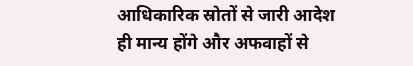आधिकारिक स्रोतों से जारी आदेश ही मान्य होंगे और अफवाहों से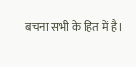बचना सभी के हित में है।